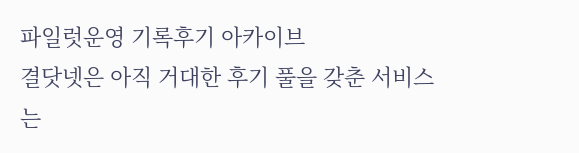파일럿운영 기록후기 아카이브
결닷넷은 아직 거대한 후기 풀을 갖춘 서비스는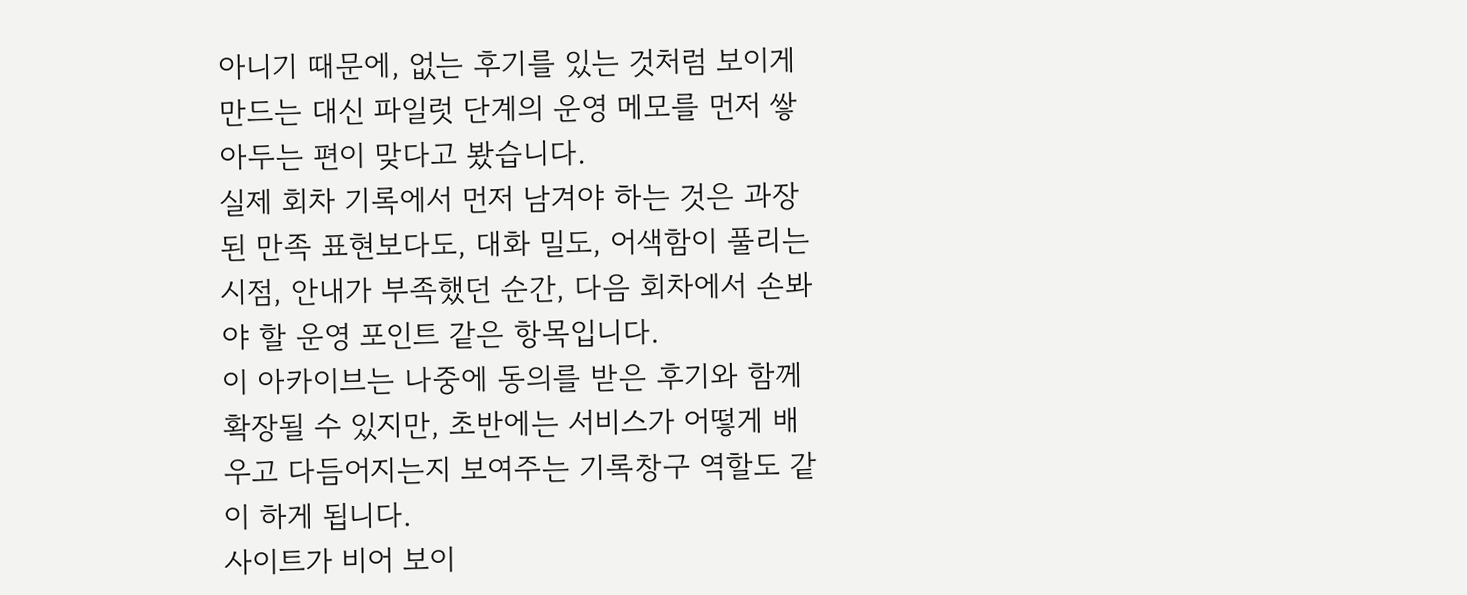아니기 때문에, 없는 후기를 있는 것처럼 보이게 만드는 대신 파일럿 단계의 운영 메모를 먼저 쌓아두는 편이 맞다고 봤습니다.
실제 회차 기록에서 먼저 남겨야 하는 것은 과장된 만족 표현보다도, 대화 밀도, 어색함이 풀리는 시점, 안내가 부족했던 순간, 다음 회차에서 손봐야 할 운영 포인트 같은 항목입니다.
이 아카이브는 나중에 동의를 받은 후기와 함께 확장될 수 있지만, 초반에는 서비스가 어떻게 배우고 다듬어지는지 보여주는 기록창구 역할도 같이 하게 됩니다.
사이트가 비어 보이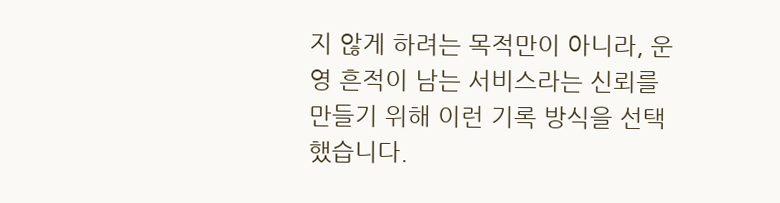지 않게 하려는 목적만이 아니라, 운영 흔적이 남는 서비스라는 신뢰를 만들기 위해 이런 기록 방식을 선택했습니다.